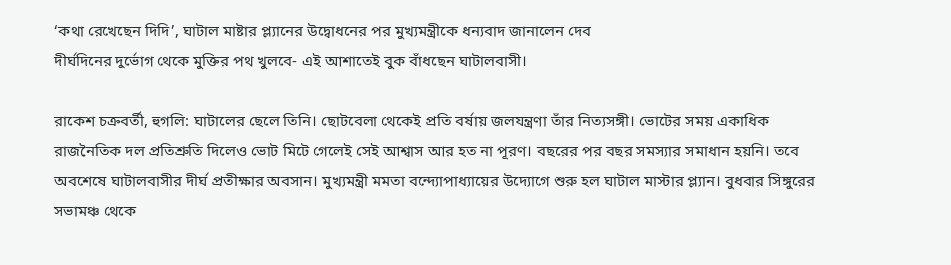‘কথা রেখেছেন দিদি’, ঘাটাল মাষ্টার প্ল্যানের উদ্বোধনের পর মুখ্যমন্ত্রীকে ধন্যবাদ জানালেন দেব
দীর্ঘদিনের দুর্ভোগ থেকে মুক্তির পথ খুলবে- এই আশাতেই বুক বাঁধছেন ঘাটালবাসী।

রাকেশ চক্রবর্তী, হুগলি: ঘাটালের ছেলে তিনি। ছোটবেলা থেকেই প্রতি বর্ষায় জলযন্ত্রণা তাঁর নিত্যসঙ্গী। ভোটের সময় একাধিক রাজনৈতিক দল প্রতিশ্রুতি দিলেও ভোট মিটে গেলেই সেই আশ্বাস আর হত না পূরণ। বছরের পর বছর সমস্যার সমাধান হয়নি। তবে অবশেষে ঘাটালবাসীর দীর্ঘ প্রতীক্ষার অবসান। মুখ্যমন্ত্রী মমতা বন্দ্যোপাধ্যায়ের উদ্যোগে শুরু হল ঘাটাল মাস্টার প্ল্যান। বুধবার সিঙ্গুরের সভামঞ্চ থেকে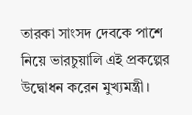তারকা সাংসদ দেবকে পাশে নিয়ে ভারচুয়ালি এই প্রকল্পের উদ্বোধন করেন মুখ্যমন্ত্রী।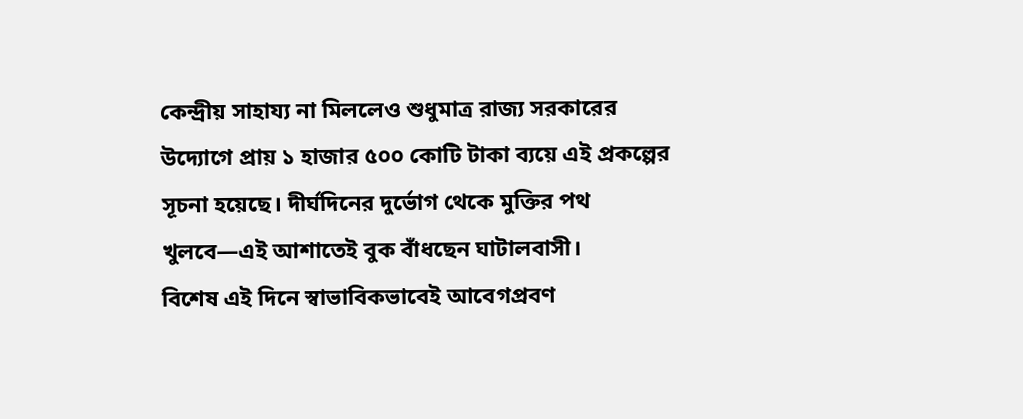কেন্দ্রীয় সাহায্য না মিললেও শুধুমাত্র রাজ্য সরকারের উদ্যোগে প্রায় ১ হাজার ৫০০ কোটি টাকা ব্যয়ে এই প্রকল্পের সূচনা হয়েছে। দীর্ঘদিনের দুর্ভোগ থেকে মুক্তির পথ খুলবে—এই আশাতেই বুক বাঁধছেন ঘাটালবাসী।
বিশেষ এই দিনে স্বাভাবিকভাবেই আবেগপ্রবণ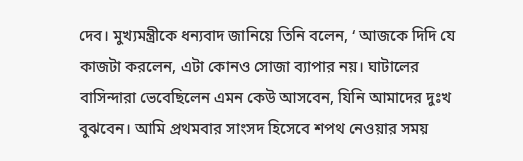দেব। মুখ্যমন্ত্রীকে ধন্যবাদ জানিয়ে তিনি বলেন, ‘ আজকে দিদি যে কাজটা করলেন, এটা কোনও সোজা ব্যাপার নয়। ঘাটালের বাসিন্দারা ভেবেছিলেন এমন কেউ আসবেন, যিনি আমাদের দুঃখ বুঝবেন। আমি প্রথমবার সাংসদ হিসেবে শপথ নেওয়ার সময়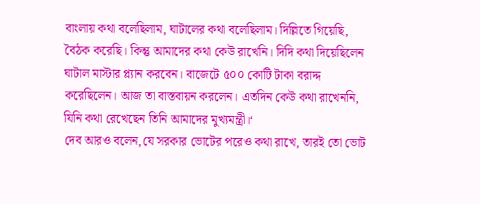বাংলায় কথা বলেছিলাম, ঘাটালের কথা বলেছিলাম। দিল্লিতে গিয়েছি, বৈঠক করেছি। কিন্তু আমাদের কথা কেউ রাখেনি। দিদি কথা দিয়েছিলেন ঘাটাল মাস্টার প্ল্যান করবেন। বাজেটে ৫০০ কোটি টাকা বরাদ্দ করেছিলেন। আজ তা বাস্তবায়ন করলেন। এতদিন কেউ কথা রাখেননি, যিনি কথা রেখেছেন তিনি আমাদের মুখ্যমন্ত্রী।‘
দেব আরও বলেন,যে সরকার ভোটের পরেও কথা রাখে, তারই তো ভোট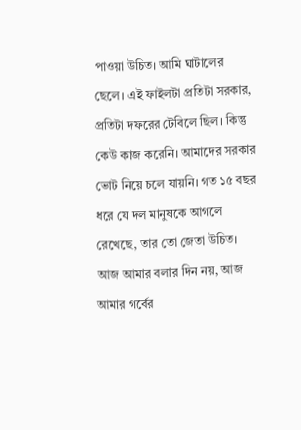পাওয়া উচিত। আমি ঘাটালের ছেলে। এই ফাইলটা প্রতিটা সরকার, প্রতিটা দফরের টেবিলে ছিল। কিন্তু কেউ কাজ করেনি। আমাদের সরকার ভোট নিয়ে চলে যায়নি। গত ১৫ বছর ধরে যে দল মানুষকে আগলে রেখেছে, তার তো জেতা উচিত। আজ আমার বলার দিন নয়, আজ আমার গর্বের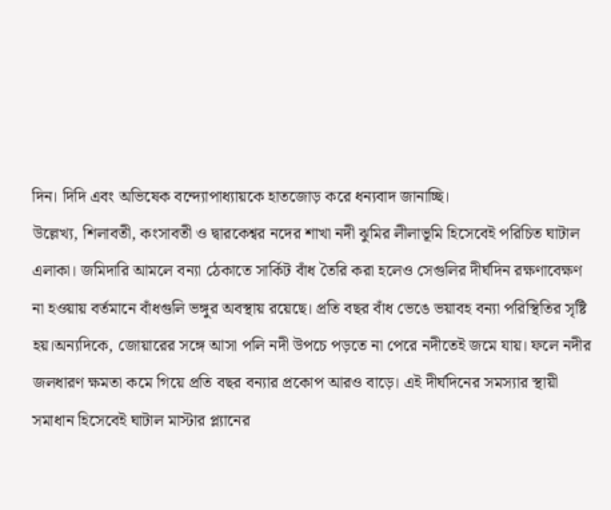দিন। দিদি এবং অভিষেক বন্দ্যোপাধ্যায়কে হাতজোড় করে ধন্যবাদ জানাচ্ছি।
উল্লেখ্য, শিলাবতী, কংসাবতী ও দ্বারকেশ্বর নদের শাখা নদী ঝুমির লীলাভূমি হিসেবেই পরিচিত ঘাটাল এলাকা। জমিদারি আমলে বন্যা ঠেকাতে সার্কিট বাঁধ তৈরি করা হলেও সেগুলির দীর্ঘদিন রক্ষণাবেক্ষণ না হওয়ায় বর্তমানে বাঁধগুলি ভঙ্গুর অবস্থায় রয়েছে। প্রতি বছর বাঁধ ভেঙে ভয়াবহ বন্যা পরিস্থিতির সৃষ্টি হয়।অন্যদিকে, জোয়ারের সঙ্গে আসা পলি নদী উপচে পড়তে না পেরে নদীতেই জমে যায়। ফলে নদীর জলধারণ ক্ষমতা কমে গিয়ে প্রতি বছর বন্যার প্রকোপ আরও বাড়ে। এই দীর্ঘদিনের সমস্যার স্থায়ী সমাধান হিসেবেই ঘাটাল মাস্টার প্ল্যানের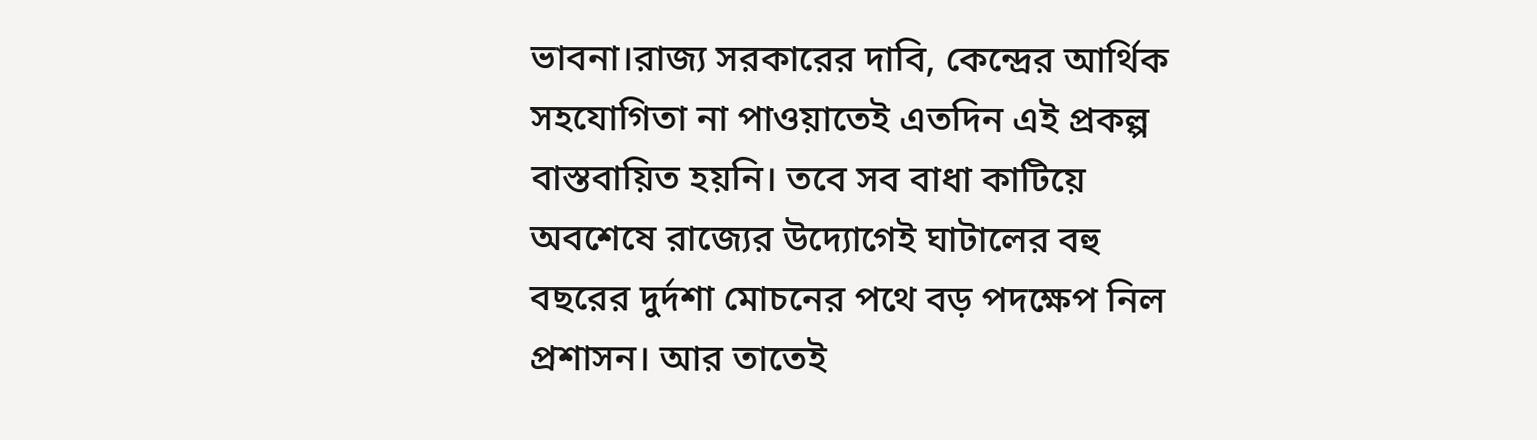ভাবনা।রাজ্য সরকারের দাবি, কেন্দ্রের আর্থিক সহযোগিতা না পাওয়াতেই এতদিন এই প্রকল্প বাস্তবায়িত হয়নি। তবে সব বাধা কাটিয়ে অবশেষে রাজ্যের উদ্যোগেই ঘাটালের বহু বছরের দুর্দশা মোচনের পথে বড় পদক্ষেপ নিল প্রশাসন। আর তাতেই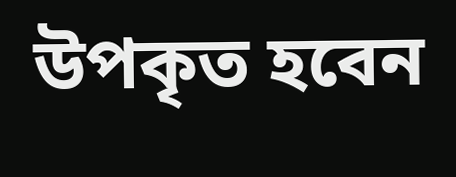উপকৃত হবেন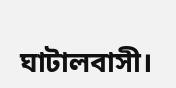ঘাটালবাসী।